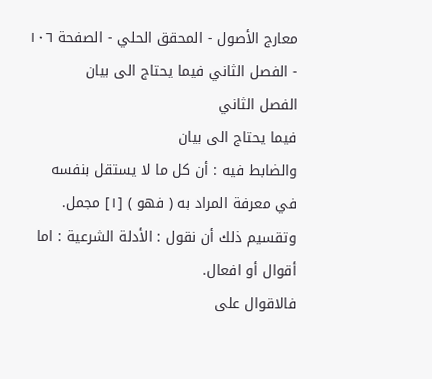معارج الأصول - المحقق الحلي - الصفحة ١٠٦ - الفصل الثاني فيما يحتاج الى بيان
الفصل الثاني
فيما يحتاج الى بيان
والضابط فيه : أن كل ما لا يستقل بنفسه في معرفة المراد به ( فهو ) [١] مجمل.
وتقسيم ذلك أن نقول : الأدلة الشرعية : اما أقوال أو افعال.
فالاقوال على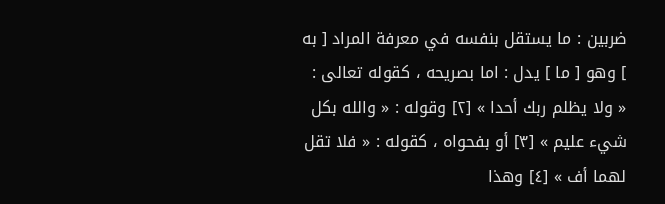ضربين : ما يستقل بنفسه في معرفة المراد [ به ] وهو [ ما ] يدل : اما بصريحه ، كقوله تعالى : « ولا يظلم ربك أحدا » [٢] وقوله : « والله بكل شيء عليم » [٣] أو بفحواه ، كقوله : « فلا تقل لهما أف » [٤] وهذا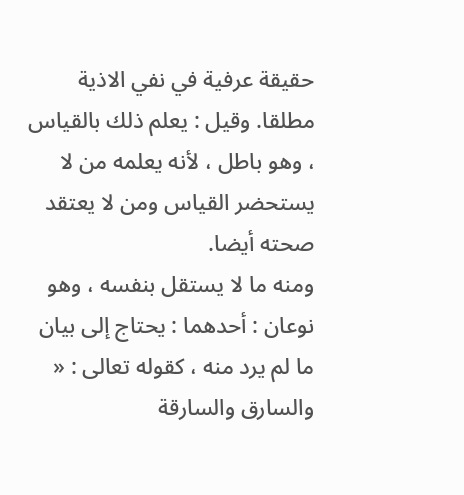حقيقة عرفية في نفي الاذية مطلقا. وقيل : يعلم ذلك بالقياس ، وهو باطل ، لأنه يعلمه من لا يستحضر القياس ومن لا يعتقد صحته أيضا.
ومنه ما لا يستقل بنفسه ، وهو نوعان : أحدهما : يحتاج إلى بيان ما لم يرد منه ، كقوله تعالى : « والسارق والسارقة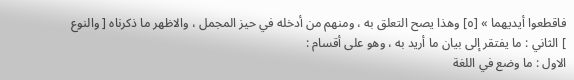فاقطعوا أيديهما » [٥] وهذا يصح التعلق به ، ومنهم من أدخله في حيز المجمل ، والاظهر ما ذكرناه [ والنوع ] الثاني : ما يفتقر إلى بيان ما أريد به ، وهو على أقسام :
الاول : ما وضع في اللغة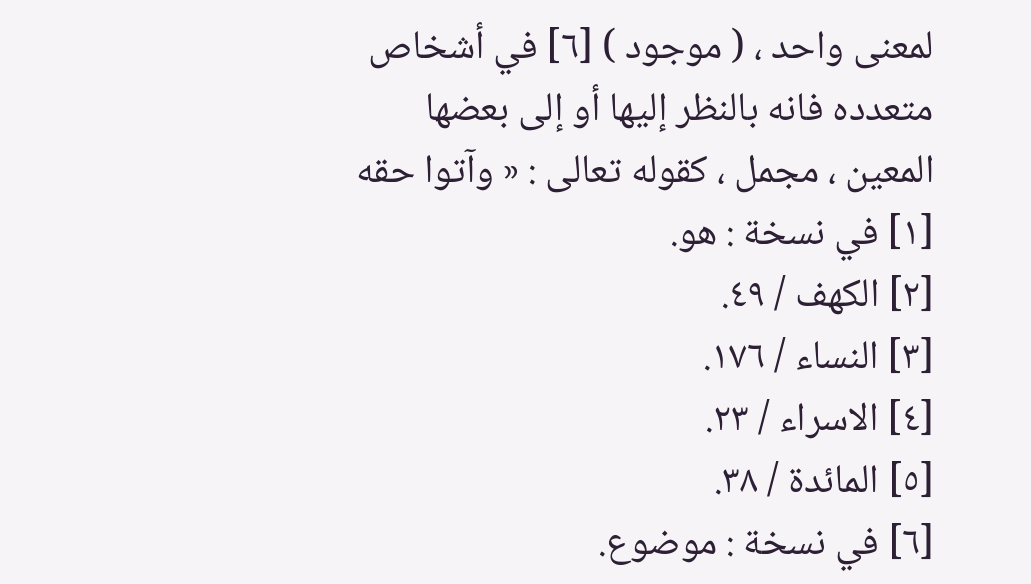لمعنى واحد ، ( موجود ) [٦] في أشخاص متعدده فانه بالنظر إليها أو إلى بعضها المعين ، مجمل ، كقوله تعالى : « وآتوا حقه
[١] في نسخة : هو.
[٢] الكهف / ٤٩.
[٣] النساء / ١٧٦.
[٤] الاسراء / ٢٣.
[٥] المائدة / ٣٨.
[٦] في نسخة : موضوع.